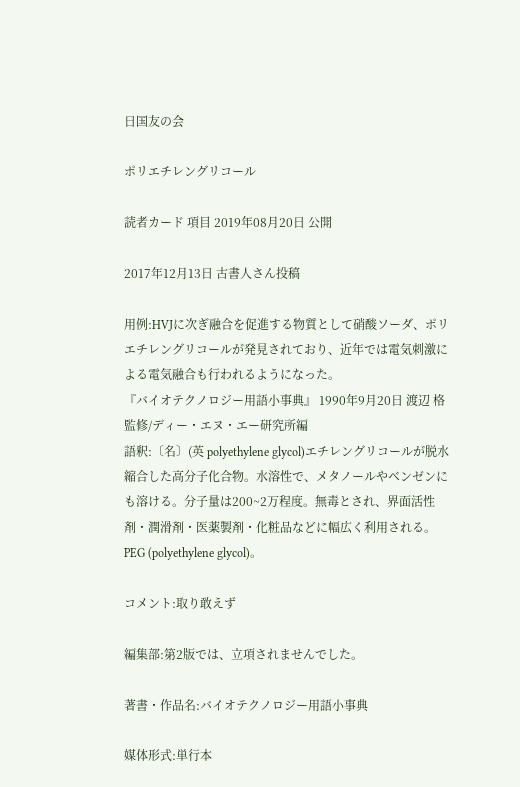日国友の会

ポリエチレングリコール

読者カード 項目 2019年08月20日 公開

2017年12月13日 古書人さん投稿

用例:HVJに次ぎ融合を促進する物質として硝酸ソーダ、ポリエチレングリコールが発見されており、近年では電気刺激による電気融合も行われるようになった。
『バイオテクノロジー用語小事典』 1990年9月20日 渡辺 格監修/ディー・エヌ・エー研究所編
語釈:〔名〕(英 polyethylene glycol)エチレングリコールが脱水縮合した高分子化合物。水溶性で、メタノールやベンゼンにも溶ける。分子量は200~2万程度。無毒とされ、界面活性剤・潤滑剤・医薬製剤・化粧品などに幅広く利用される。PEG (polyethylene glycol)。

コメント:取り敢えず

編集部:第2版では、立項されませんでした。

著書・作品名:バイオテクノロジー用語小事典

媒体形式:単行本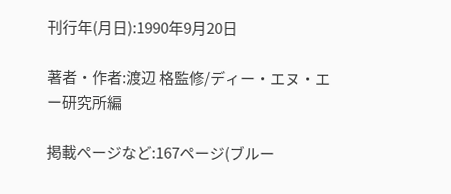刊行年(月日):1990年9月20日

著者・作者:渡辺 格監修/ディー・エヌ・エー研究所編

掲載ページなど:167ページ(ブルー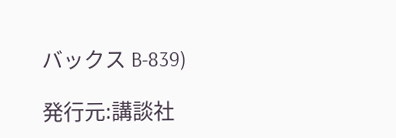バックス B-839)

発行元:講談社